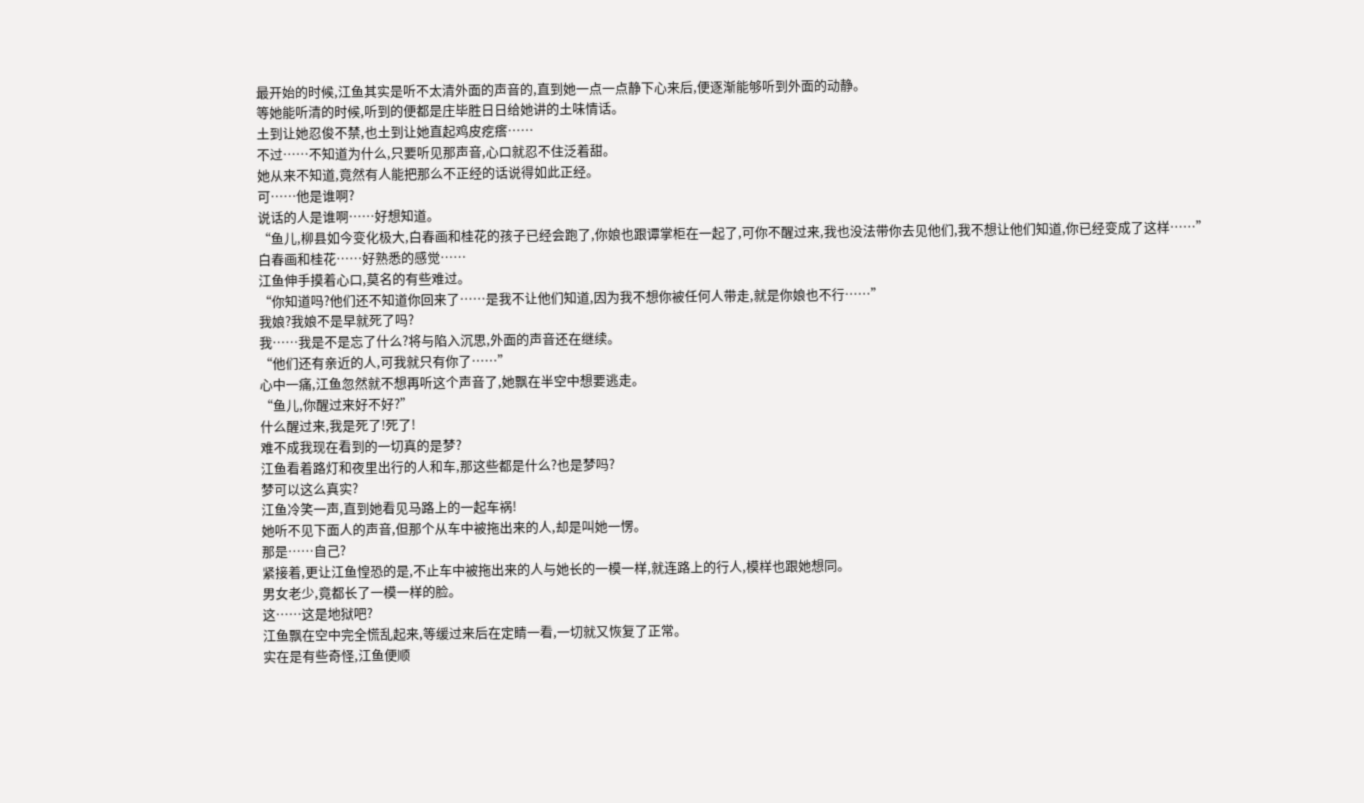最开始的时候,江鱼其实是听不太清外面的声音的,直到她一点一点静下心来后,便逐渐能够听到外面的动静。
等她能听清的时候,听到的便都是庄毕胜日日给她讲的土味情话。
土到让她忍俊不禁,也土到让她直起鸡皮疙瘩……
不过……不知道为什么,只要听见那声音,心口就忍不住泛着甜。
她从来不知道,竟然有人能把那么不正经的话说得如此正经。
可……他是谁啊?
说话的人是谁啊……好想知道。
“鱼儿,柳县如今变化极大,白春画和桂花的孩子已经会跑了,你娘也跟谭掌柜在一起了,可你不醒过来,我也没法带你去见他们,我不想让他们知道,你已经变成了这样……”
白春画和桂花……好熟悉的感觉……
江鱼伸手摸着心口,莫名的有些难过。
“你知道吗?他们还不知道你回来了……是我不让他们知道,因为我不想你被任何人带走,就是你娘也不行……”
我娘?我娘不是早就死了吗?
我……我是不是忘了什么?将与陷入沉思,外面的声音还在继续。
“他们还有亲近的人,可我就只有你了……”
心中一痛,江鱼忽然就不想再听这个声音了,她飘在半空中想要逃走。
“鱼儿,你醒过来好不好?”
什么醒过来,我是死了!死了!
难不成我现在看到的一切真的是梦?
江鱼看着路灯和夜里出行的人和车,那这些都是什么?也是梦吗?
梦可以这么真实?
江鱼冷笑一声,直到她看见马路上的一起车祸!
她听不见下面人的声音,但那个从车中被拖出来的人,却是叫她一愣。
那是……自己?
紧接着,更让江鱼惶恐的是,不止车中被拖出来的人与她长的一模一样,就连路上的行人,模样也跟她想同。
男女老少,竟都长了一模一样的脸。
这……这是地狱吧?
江鱼飘在空中完全慌乱起来,等缓过来后在定睛一看,一切就又恢复了正常。
实在是有些奇怪,江鱼便顺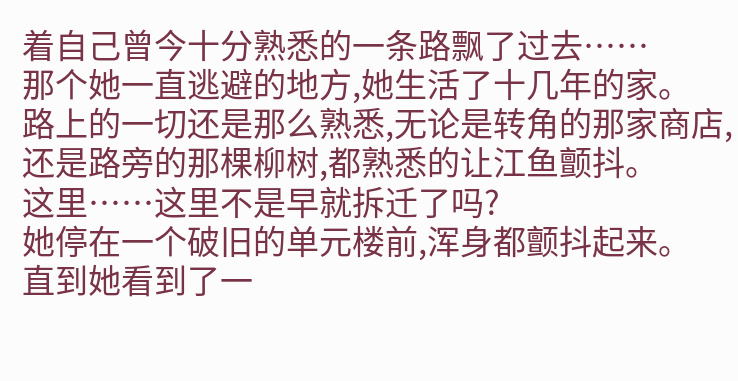着自己曾今十分熟悉的一条路飘了过去……
那个她一直逃避的地方,她生活了十几年的家。
路上的一切还是那么熟悉,无论是转角的那家商店,还是路旁的那棵柳树,都熟悉的让江鱼颤抖。
这里……这里不是早就拆迁了吗?
她停在一个破旧的单元楼前,浑身都颤抖起来。
直到她看到了一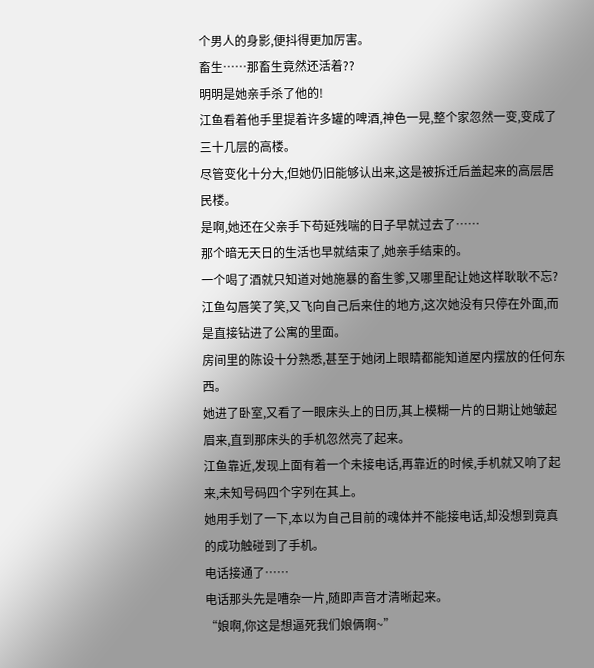个男人的身影,便抖得更加厉害。
畜生……那畜生竟然还活着??
明明是她亲手杀了他的!
江鱼看着他手里提着许多罐的啤酒,神色一晃,整个家忽然一变,变成了三十几层的高楼。
尽管变化十分大,但她仍旧能够认出来,这是被拆迁后盖起来的高层居民楼。
是啊,她还在父亲手下苟延残喘的日子早就过去了……
那个暗无天日的生活也早就结束了,她亲手结束的。
一个喝了酒就只知道对她施暴的畜生爹,又哪里配让她这样耿耿不忘?
江鱼勾唇笑了笑,又飞向自己后来住的地方,这次她没有只停在外面,而是直接钻进了公寓的里面。
房间里的陈设十分熟悉,甚至于她闭上眼睛都能知道屋内摆放的任何东西。
她进了卧室,又看了一眼床头上的日历,其上模糊一片的日期让她皱起眉来,直到那床头的手机忽然亮了起来。
江鱼靠近,发现上面有着一个未接电话,再靠近的时候,手机就又响了起来,未知号码四个字列在其上。
她用手划了一下,本以为自己目前的魂体并不能接电话,却没想到竟真的成功触碰到了手机。
电话接通了……
电话那头先是嘈杂一片,随即声音才清晰起来。
“娘啊,你这是想逼死我们娘俩啊~”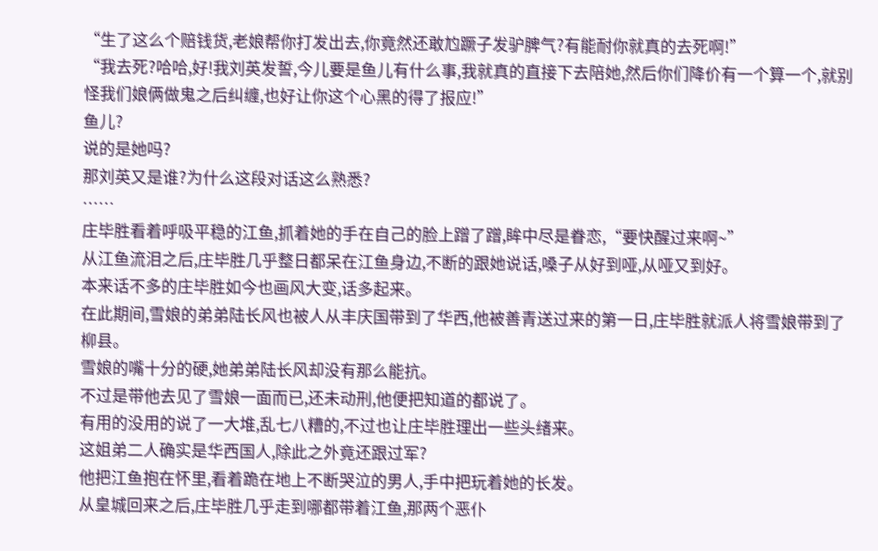“生了这么个赔钱货,老娘帮你打发出去,你竟然还敢尥蹶子发驴脾气?有能耐你就真的去死啊!”
“我去死?哈哈,好!我刘英发誓,今儿要是鱼儿有什么事,我就真的直接下去陪她,然后你们降价有一个算一个,就别怪我们娘俩做鬼之后纠缠,也好让你这个心黑的得了报应!”
鱼儿?
说的是她吗?
那刘英又是谁?为什么这段对话这么熟悉?
……
庄毕胜看着呼吸平稳的江鱼,抓着她的手在自己的脸上蹭了蹭,眸中尽是眷恋,“要快醒过来啊~”
从江鱼流泪之后,庄毕胜几乎整日都呆在江鱼身边,不断的跟她说话,嗓子从好到哑,从哑又到好。
本来话不多的庄毕胜如今也画风大变,话多起来。
在此期间,雪娘的弟弟陆长风也被人从丰庆国带到了华西,他被善青送过来的第一日,庄毕胜就派人将雪娘带到了柳县。
雪娘的嘴十分的硬,她弟弟陆长风却没有那么能抗。
不过是带他去见了雪娘一面而已,还未动刑,他便把知道的都说了。
有用的没用的说了一大堆,乱七八糟的,不过也让庄毕胜理出一些头绪来。
这姐弟二人确实是华西国人,除此之外竟还跟过军?
他把江鱼抱在怀里,看着跪在地上不断哭泣的男人,手中把玩着她的长发。
从皇城回来之后,庄毕胜几乎走到哪都带着江鱼,那两个恶仆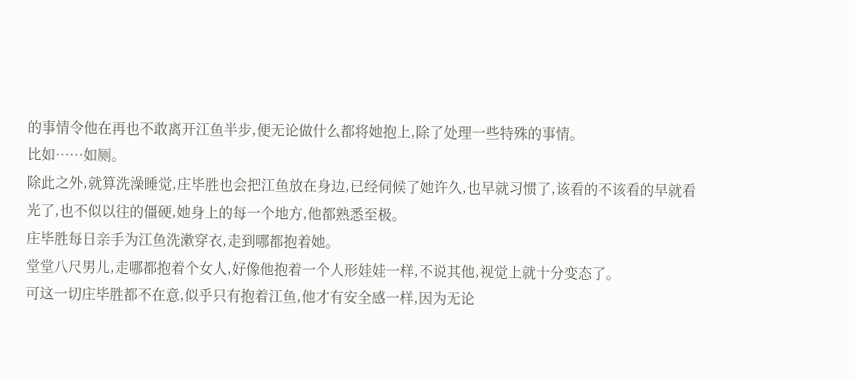的事情令他在再也不敢离开江鱼半步,便无论做什么都将她抱上,除了处理一些特殊的事情。
比如……如厕。
除此之外,就算洗澡睡觉,庄毕胜也会把江鱼放在身边,已经伺候了她许久,也早就习惯了,该看的不该看的早就看光了,也不似以往的僵硬,她身上的每一个地方,他都熟悉至极。
庄毕胜每日亲手为江鱼洗漱穿衣,走到哪都抱着她。
堂堂八尺男儿,走哪都抱着个女人,好像他抱着一个人形娃娃一样,不说其他,视觉上就十分变态了。
可这一切庄毕胜都不在意,似乎只有抱着江鱼,他才有安全感一样,因为无论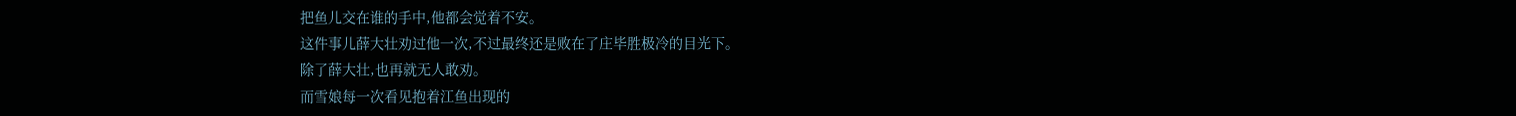把鱼儿交在谁的手中,他都会觉着不安。
这件事儿薛大壮劝过他一次,不过最终还是败在了庄毕胜极冷的目光下。
除了薛大壮,也再就无人敢劝。
而雪娘每一次看见抱着江鱼出现的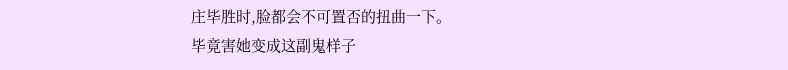庄毕胜时,脸都会不可置否的扭曲一下。
毕竟害她变成这副鬼样子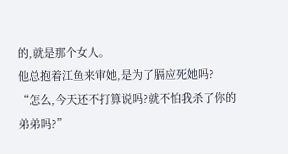的,就是那个女人。
他总抱着江鱼来审她,是为了膈应死她吗?
“怎么,今天还不打算说吗?就不怕我杀了你的弟弟吗?”